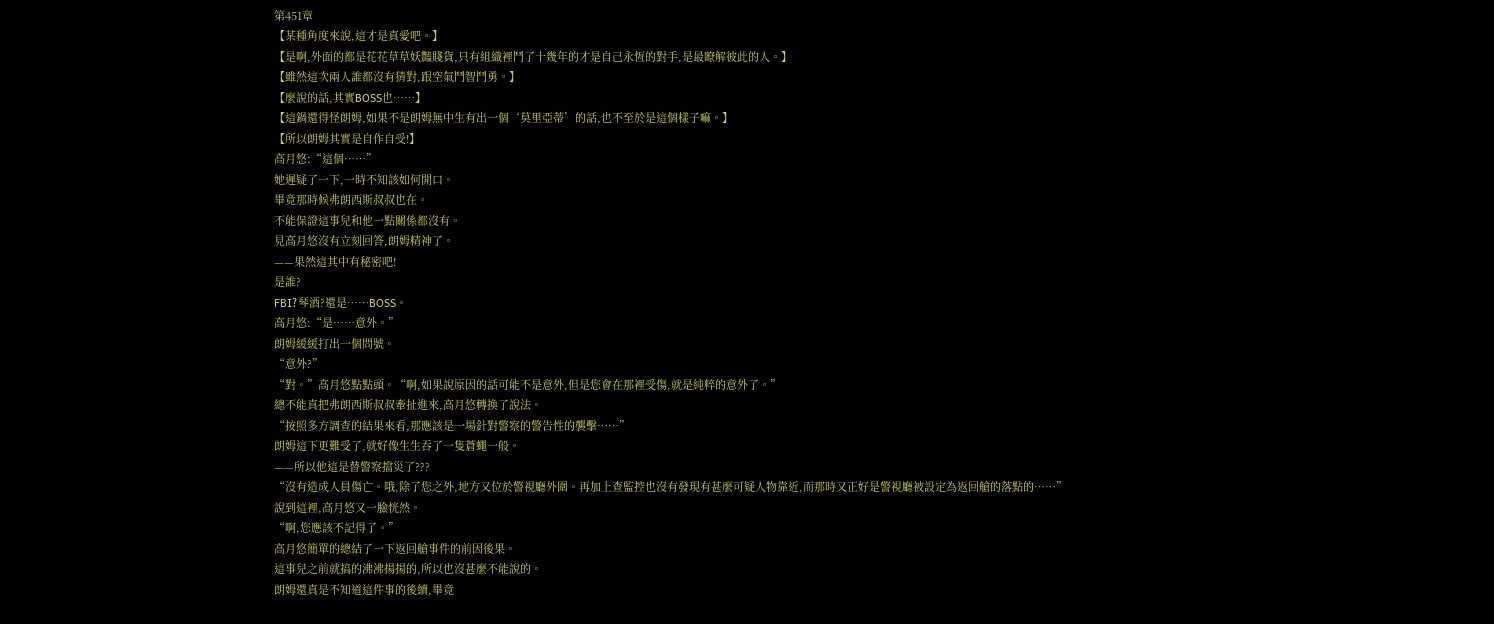第451章
【某種角度來說,這才是真愛吧。】
【是啊,外面的都是花花草草妖豔賤貨,只有組織裡鬥了十幾年的才是自己永恆的對手,是最瞭解彼此的人。】
【雖然這次兩人誰都沒有猜對,跟空氣鬥智鬥勇。】
【麼說的話,其實BOSS也……】
【這鍋還得怪朗姆,如果不是朗姆無中生有出一個‘莫里亞蒂’的話,也不至於是這個樣子嘛。】
【所以朗姆其實是自作自受!】
高月悠:“這個……”
她遲疑了一下,一時不知該如何開口。
畢竟那時候弗朗西斯叔叔也在。
不能保證這事兒和他一點關係都沒有。
見高月悠沒有立刻回答,朗姆精神了。
——果然這其中有秘密吧!
是誰?
FBI?琴酒?還是……BOSS。
高月悠:“是……意外。”
朗姆緩緩打出一個問號。
“意外?”
“對。”高月悠點點頭。“啊,如果說原因的話可能不是意外,但是您會在那裡受傷,就是純粹的意外了。”
總不能真把弗朗西斯叔叔牽扯進來,高月悠轉換了說法。
“按照多方調查的結果來看,那應該是一場針對警察的警告性的襲擊……”
朗姆這下更難受了,就好像生生吞了一隻蒼蠅一般。
——所以他這是替警察擋災了???
“沒有造成人員傷亡。哦,除了您之外,地方又位於警視廳外圍。再加上查監控也沒有發現有甚麼可疑人物靠近,而那時又正好是警視廳被設定為返回艙的落點的……”
說到這裡,高月悠又一臉恍然。
“啊,您應該不記得了。”
高月悠簡單的總結了一下返回艙事件的前因後果。
這事兒之前就搞的沸沸揚揚的,所以也沒甚麼不能說的。
朗姆還真是不知道這件事的後續,畢竟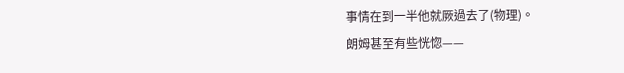事情在到一半他就厥過去了(物理)。
朗姆甚至有些恍惚——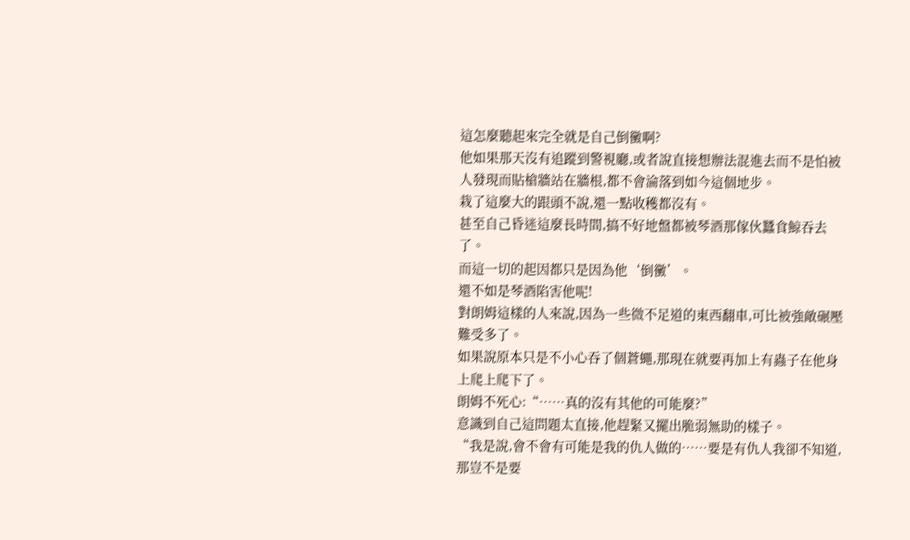這怎麼聽起來完全就是自己倒黴啊?
他如果那天沒有追蹤到警視廳,或者說直接想辦法混進去而不是怕被人發現而貼槍牆站在牆根,都不會淪落到如今這個地步。
栽了這麼大的跟頭不說,還一點收穫都沒有。
甚至自己昏迷這麼長時間,搞不好地盤都被琴酒那傢伙蠶食鯨吞去了。
而這一切的起因都只是因為他‘倒黴’。
還不如是琴酒陷害他呢!
對朗姆這樣的人來說,因為一些微不足道的東西翻車,可比被強敵碾壓難受多了。
如果說原本只是不小心吞了個蒼蠅,那現在就要再加上有蟲子在他身上爬上爬下了。
朗姆不死心:“……真的沒有其他的可能麼?”
意識到自己這問題太直接,他趕緊又擺出脆弱無助的樣子。
“我是說,會不會有可能是我的仇人做的……要是有仇人我卻不知道,那豈不是要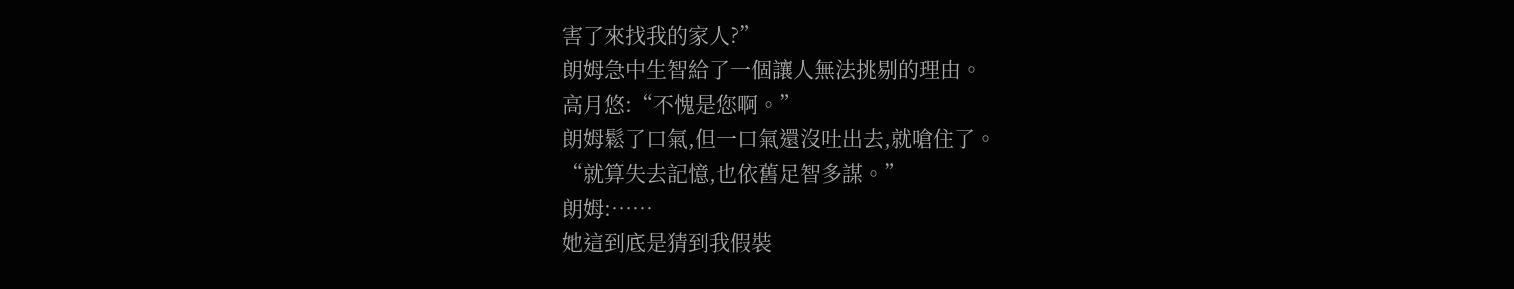害了來找我的家人?”
朗姆急中生智給了一個讓人無法挑剔的理由。
高月悠:“不愧是您啊。”
朗姆鬆了口氣,但一口氣還沒吐出去,就嗆住了。
“就算失去記憶,也依舊足智多謀。”
朗姆:……
她這到底是猜到我假裝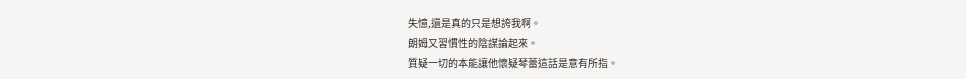失憶,還是真的只是想誇我啊。
朗姆又習慣性的陰謀論起來。
質疑一切的本能讓他懷疑琴蕾這話是意有所指。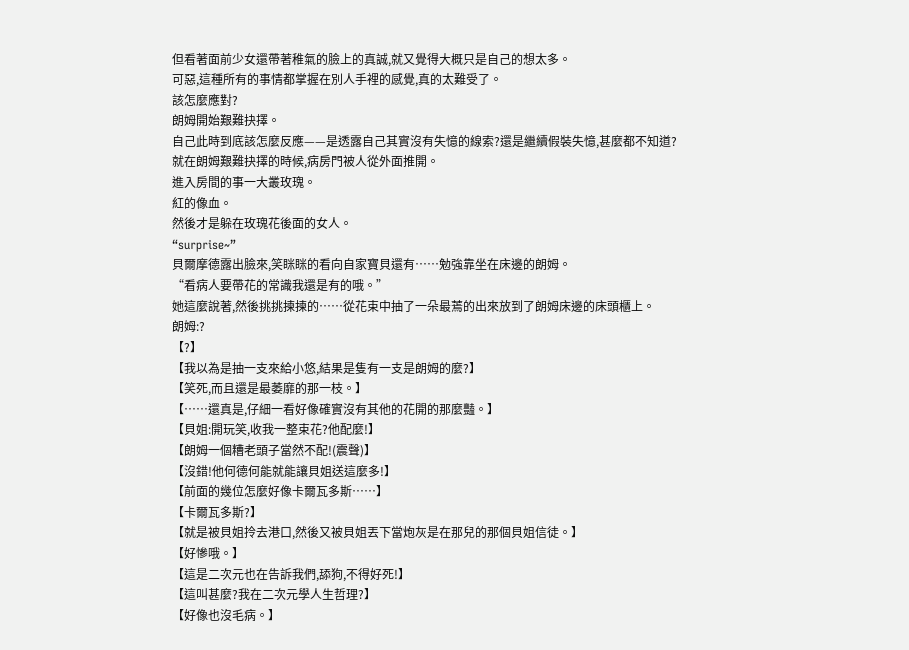但看著面前少女還帶著稚氣的臉上的真誠,就又覺得大概只是自己的想太多。
可惡,這種所有的事情都掌握在別人手裡的感覺,真的太難受了。
該怎麼應對?
朗姆開始艱難抉擇。
自己此時到底該怎麼反應——是透露自己其實沒有失憶的線索?還是繼續假裝失憶,甚麼都不知道?
就在朗姆艱難抉擇的時候,病房門被人從外面推開。
進入房間的事一大叢玫瑰。
紅的像血。
然後才是躲在玫瑰花後面的女人。
“surprise~”
貝爾摩德露出臉來,笑眯眯的看向自家寶貝還有……勉強靠坐在床邊的朗姆。
“看病人要帶花的常識我還是有的哦。”
她這麼說著,然後挑挑揀揀的……從花束中抽了一朵最蔫的出來放到了朗姆床邊的床頭櫃上。
朗姆:?
【?】
【我以為是抽一支來給小悠,結果是隻有一支是朗姆的麼?】
【笑死,而且還是最萎靡的那一枝。】
【……還真是,仔細一看好像確實沒有其他的花開的那麼豔。】
【貝姐:開玩笑,收我一整束花?他配麼!】
【朗姆一個糟老頭子當然不配!(震聲)】
【沒錯!他何德何能就能讓貝姐送這麼多!】
【前面的幾位怎麼好像卡爾瓦多斯……】
【卡爾瓦多斯?】
【就是被貝姐拎去港口,然後又被貝姐丟下當炮灰是在那兒的那個貝姐信徒。】
【好慘哦。】
【這是二次元也在告訴我們,舔狗,不得好死!】
【這叫甚麼?我在二次元學人生哲理?】
【好像也沒毛病。】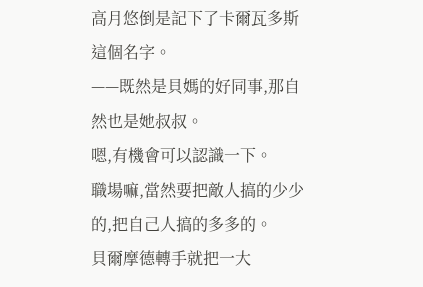高月悠倒是記下了卡爾瓦多斯這個名字。
——既然是貝媽的好同事,那自然也是她叔叔。
嗯,有機會可以認識一下。
職場嘛,當然要把敵人搞的少少的,把自己人搞的多多的。
貝爾摩德轉手就把一大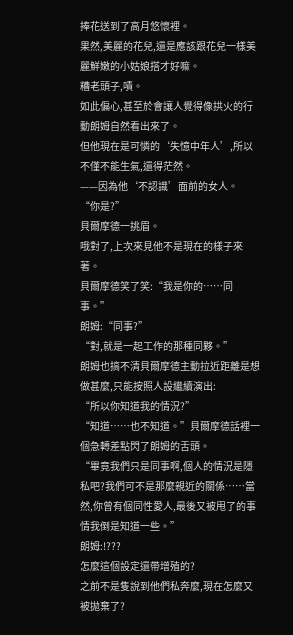捧花送到了高月悠懷裡。
果然,美麗的花兒,還是應該跟花兒一樣美麗鮮嫩的小姑娘搭才好嘛。
糟老頭子,嘖。
如此偏心,甚至於會讓人覺得像拱火的行動朗姆自然看出來了。
但他現在是可憐的‘失憶中年人’,所以不僅不能生氣,還得茫然。
——因為他‘不認識’面前的女人。
“你是?”
貝爾摩德一挑眉。
哦對了,上次來見他不是現在的樣子來著。
貝爾摩德笑了笑:“我是你的……同事。”
朗姆:“同事?”
“對,就是一起工作的那種同夥。”
朗姆也搞不清貝爾摩德主動拉近距離是想做甚麼,只能按照人設繼續演出:
“所以你知道我的情況?”
“知道……也不知道。”貝爾摩德話裡一個急轉差點閃了朗姆的舌頭。
“畢竟我們只是同事啊,個人的情況是隱私吧?我們可不是那麼親近的關係……當然,你曾有個同性愛人,最後又被甩了的事情我倒是知道一些。”
朗姆:!???
怎麼這個設定還帶增殖的?
之前不是隻說到他們私奔麼,現在怎麼又被拋棄了?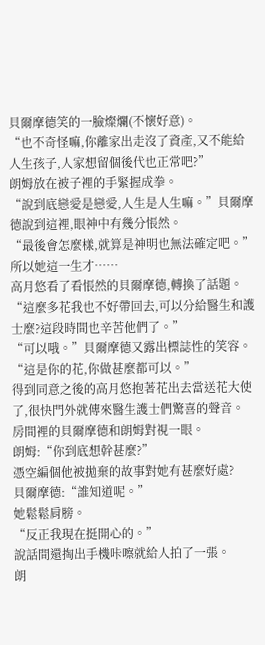貝爾摩德笑的一臉燦爛(不懷好意)。
“也不奇怪嘛,你離家出走沒了資產,又不能給人生孩子,人家想留個後代也正常吧?”
朗姆放在被子裡的手緊握成拳。
“說到底戀愛是戀愛,人生是人生嘛。”貝爾摩德說到這裡,眼神中有幾分悵然。
“最後會怎麼樣,就算是神明也無法確定吧。”
所以她這一生才……
高月悠看了看悵然的貝爾摩德,轉換了話題。
“這麼多花我也不好帶回去,可以分給醫生和護士麼?這段時間也辛苦他們了。”
“可以哦。”貝爾摩德又露出標誌性的笑容。“這是你的花,你做甚麼都可以。”
得到同意之後的高月悠抱著花出去當送花大使了,很快門外就傳來醫生護士們驚喜的聲音。
房間裡的貝爾摩德和朗姆對視一眼。
朗姆:“你到底想幹甚麼?”
憑空編個他被拋棄的故事對她有甚麼好處?
貝爾摩德:“誰知道呢。”
她鬆鬆肩膀。
“反正我現在挺開心的。”
說話間還掏出手機咔嚓就給人拍了一張。
朗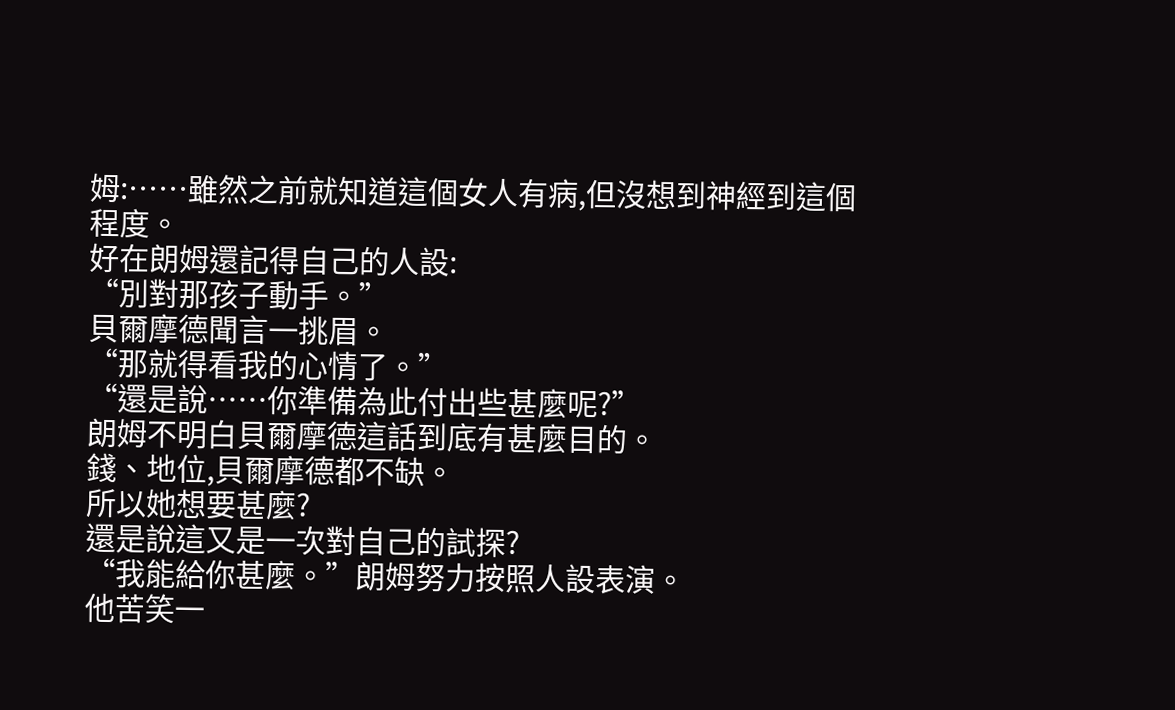姆:……雖然之前就知道這個女人有病,但沒想到神經到這個程度。
好在朗姆還記得自己的人設:
“別對那孩子動手。”
貝爾摩德聞言一挑眉。
“那就得看我的心情了。”
“還是說……你準備為此付出些甚麼呢?”
朗姆不明白貝爾摩德這話到底有甚麼目的。
錢、地位,貝爾摩德都不缺。
所以她想要甚麼?
還是說這又是一次對自己的試探?
“我能給你甚麼。”朗姆努力按照人設表演。
他苦笑一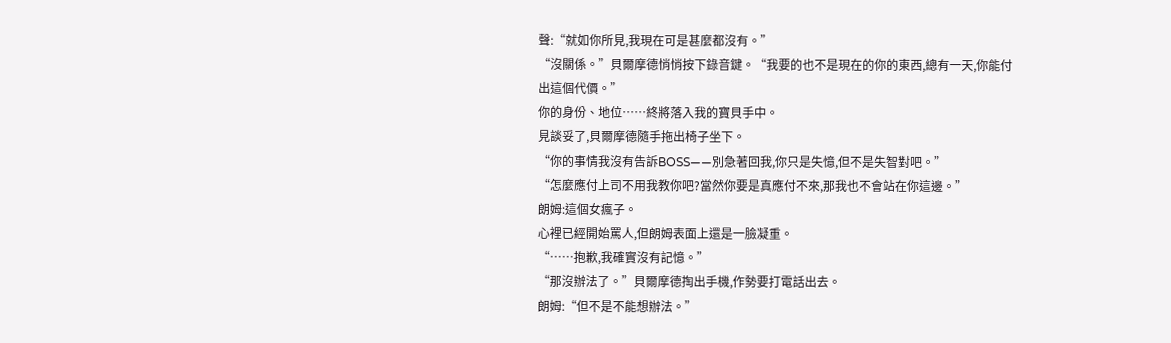聲:“就如你所見,我現在可是甚麼都沒有。”
“沒關係。”貝爾摩德悄悄按下錄音鍵。“我要的也不是現在的你的東西,總有一天,你能付出這個代價。”
你的身份、地位……終將落入我的寶貝手中。
見談妥了,貝爾摩德隨手拖出椅子坐下。
“你的事情我沒有告訴BOSS——別急著回我,你只是失憶,但不是失智對吧。”
“怎麼應付上司不用我教你吧?當然你要是真應付不來,那我也不會站在你這邊。”
朗姆:這個女瘋子。
心裡已經開始罵人,但朗姆表面上還是一臉凝重。
“……抱歉,我確實沒有記憶。”
“那沒辦法了。”貝爾摩德掏出手機,作勢要打電話出去。
朗姆:“但不是不能想辦法。”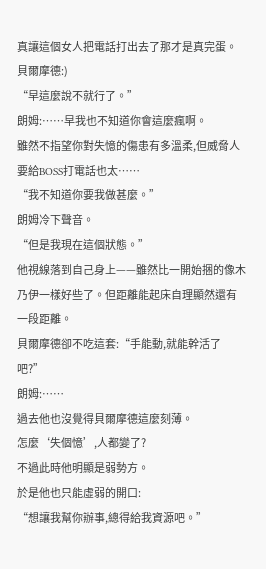真讓這個女人把電話打出去了那才是真完蛋。
貝爾摩德:)
“早這麼說不就行了。”
朗姆:……早我也不知道你會這麼瘋啊。
雖然不指望你對失憶的傷患有多溫柔,但威脅人要給BOSS打電話也太……
“我不知道你要我做甚麼。”
朗姆冷下聲音。
“但是我現在這個狀態。”
他視線落到自己身上——雖然比一開始捆的像木乃伊一樣好些了。但距離能起床自理顯然還有一段距離。
貝爾摩德卻不吃這套:“手能動,就能幹活了吧?”
朗姆:……
過去他也沒覺得貝爾摩德這麼刻薄。
怎麼‘失個憶’,人都變了?
不過此時他明顯是弱勢方。
於是他也只能虛弱的開口:
“想讓我幫你辦事,總得給我資源吧。”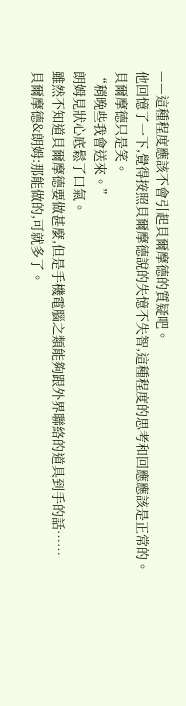——這種程度應該不會引起貝爾摩德的質疑吧。
他回憶了一下,覺得按照貝爾摩德說的失憶不失智,這種程度的思考和回應應該是正常的。
貝爾摩德只是笑。
“稍晚些我會送來。”
朗姆見狀心底鬆了口氣。
雖然不知道貝爾摩德要做甚麼,但是手機電腦之類能夠跟外界聯絡的道具到手的話……
貝爾摩德&朗姆:那能做的,可就多了。